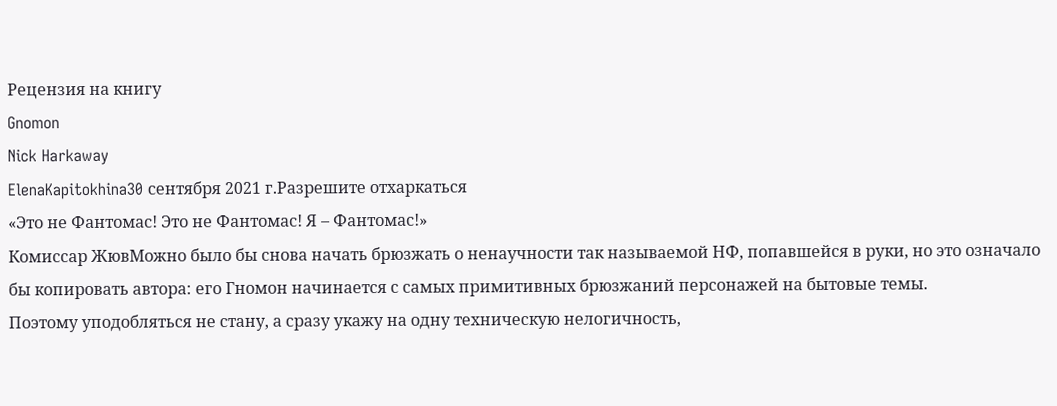Рецензия на книгу
Gnomon
Nick Harkaway
ElenaKapitokhina30 сентября 2021 г.Разрешите отхаркаться
«Это не Фантомас! Это не Фантомас! Я – Фантомас!»
Комиссар ЖювМожно было бы снова начать брюзжать о ненаучности так называемой НФ, попавшейся в руки, но это означало бы копировать автора: его Гномон начинается с самых примитивных брюзжаний персонажей на бытовые темы.
Поэтому уподобляться не стану, а сразу укажу на одну техническую нелогичность,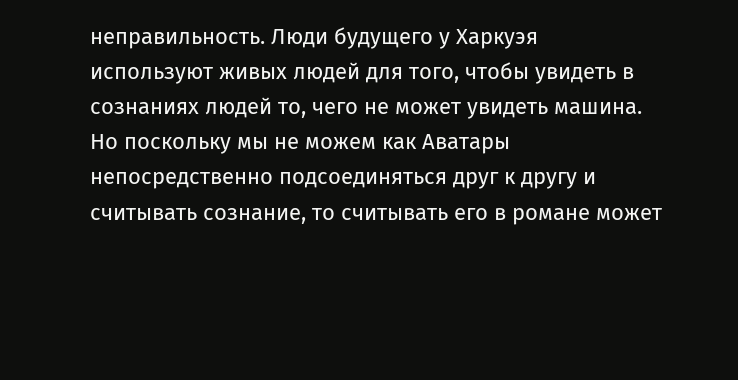неправильность. Люди будущего у Харкуэя используют живых людей для того, чтобы увидеть в сознаниях людей то, чего не может увидеть машина. Но поскольку мы не можем как Аватары непосредственно подсоединяться друг к другу и считывать сознание, то считывать его в романе может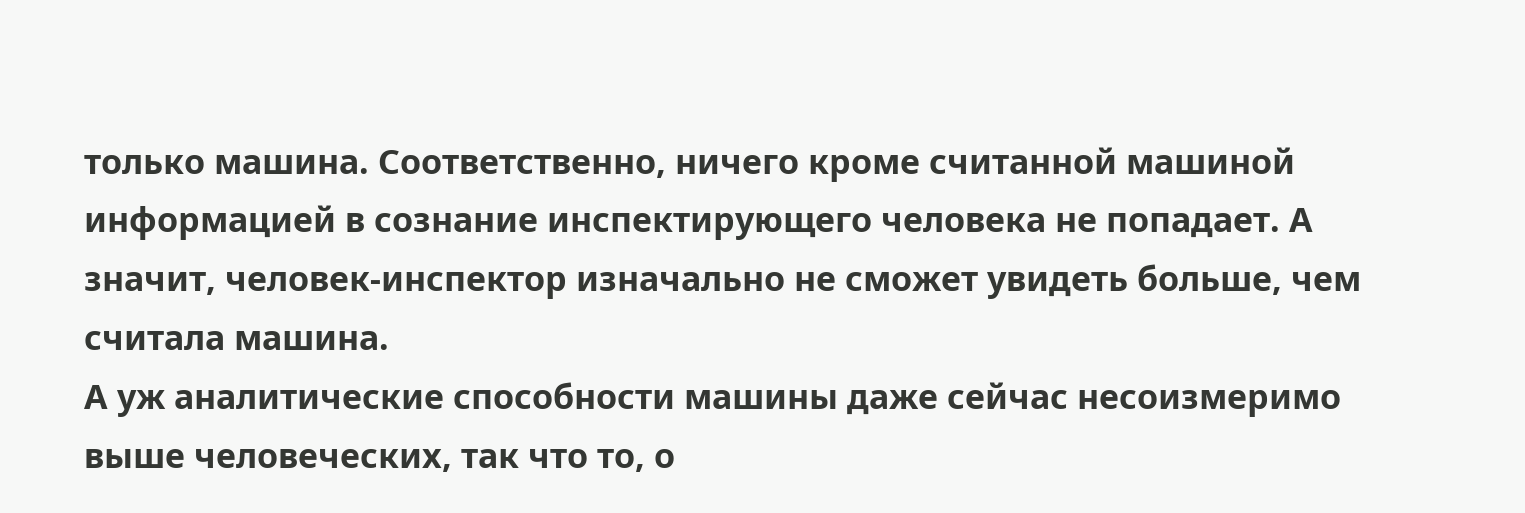только машина. Соответственно, ничего кроме считанной машиной информацией в сознание инспектирующего человека не попадает. А значит, человек-инспектор изначально не сможет увидеть больше, чем считала машина.
А уж аналитические способности машины даже сейчас несоизмеримо выше человеческих, так что то, о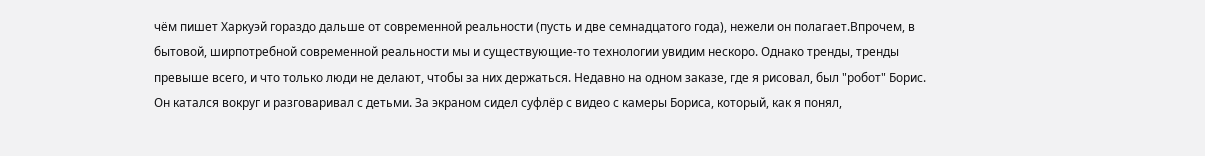чём пишет Харкуэй гораздо дальше от современной реальности (пусть и две семнадцатого года), нежели он полагает.Впрочем, в бытовой, ширпотребной современной реальности мы и существующие-то технологии увидим нескоро. Однако тренды, тренды превыше всего, и что только люди не делают, чтобы за них держаться. Недавно на одном заказе, где я рисовал, был "робот" Борис. Он катался вокруг и разговаривал с детьми. За экраном сидел суфлёр с видео с камеры Бориса, который, как я понял,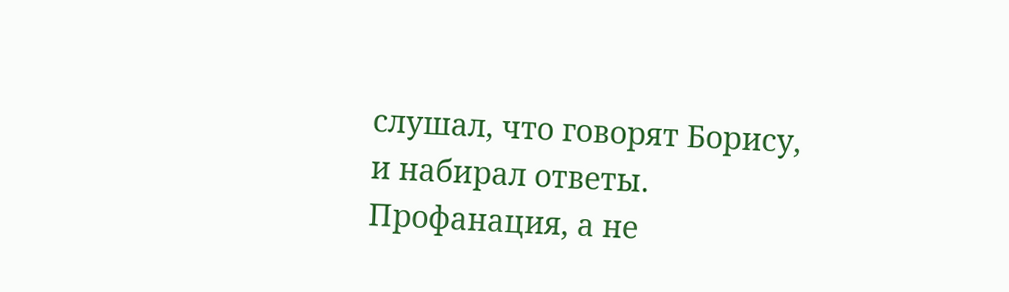слушал, что говорят Борису, и набирал ответы. Профанация, а не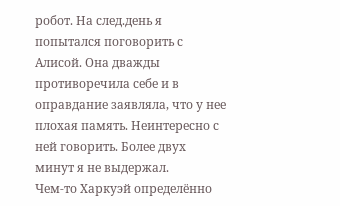робот. На след.день я попытался поговорить с Алисой. Она дважды противоречила себе и в оправдание заявляла, что у нее плохая память. Неинтересно с ней говорить. Более двух минут я не выдержал.
Чем-то Харкуэй определённо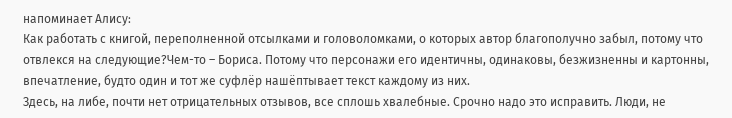напоминает Алису:
Как работать с книгой, переполненной отсылками и головоломками, о которых автор благополучно забыл, потому что отвлекся на следующие?Чем-то – Бориса. Потому что персонажи его идентичны, одинаковы, безжизненны и картонны, впечатление, будто один и тот же суфлёр нашёптывает текст каждому из них.
Здесь, на либе, почти нет отрицательных отзывов, все сплошь хвалебные. Срочно надо это исправить. Люди, не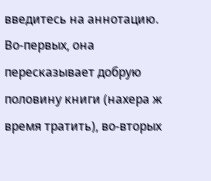введитесь на аннотацию. Во-первых, она пересказывает добрую половину книги (нахера ж время тратить), во-вторых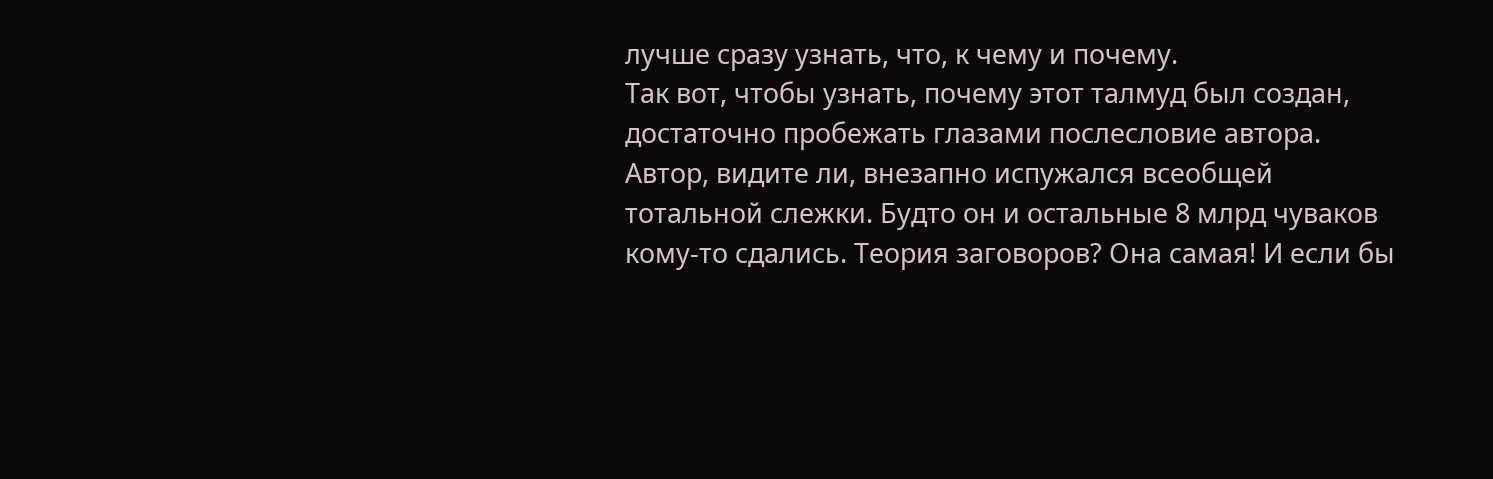лучше сразу узнать, что, к чему и почему.
Так вот, чтобы узнать, почему этот талмуд был создан, достаточно пробежать глазами послесловие автора. Автор, видите ли, внезапно испужался всеобщей тотальной слежки. Будто он и остальные 8 млрд чуваков кому-то сдались. Теория заговоров? Она самая! И если бы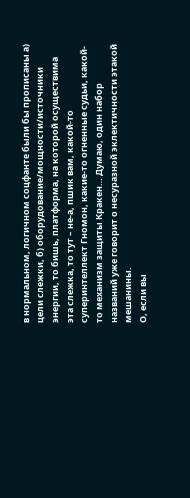в нормальном, логичном соцфанте были бы прописаны а) цели слежки, б) оборудование/мощности/источники энергии, то бишь, платформа, на которой осуществима эта слежка, то тут – не-а, пшик вам, какой-то суперинтеллект Гномон, какие-то огненные судьи, какой-то механизм защиты Кракен… Думаю, один набор названий уже говорит о несуразной эклектичности этакой мешанины.
О, если вы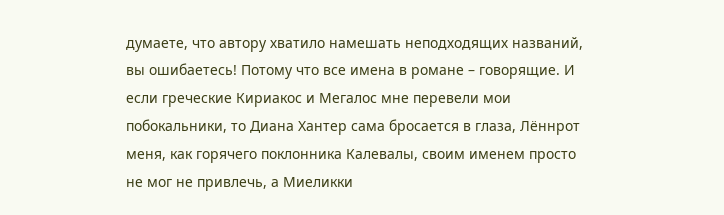думаете, что автору хватило намешать неподходящих названий, вы ошибаетесь! Потому что все имена в романе – говорящие. И если греческие Кириакос и Мегалос мне перевели мои побокальники, то Диана Хантер сама бросается в глаза, Лённрот меня, как горячего поклонника Калевалы, своим именем просто не мог не привлечь, а Миеликки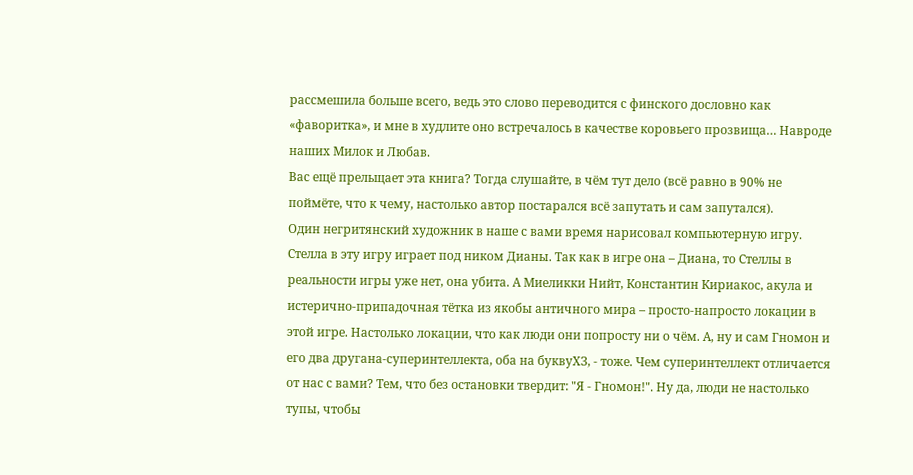рассмешила больше всего, ведь это слово переводится с финского дословно как «фаворитка», и мне в худлите оно встречалось в качестве коровьего прозвища… Навроде наших Милок и Любав.
Вас ещё прельщает эта книга? Тогда слушайте, в чём тут дело (всё равно в 90% не поймёте, что к чему, настолько автор постарался всё запутать и сам запутался).
Один негритянский художник в наше с вами время нарисовал компьютерную игру. Стелла в эту игру играет под ником Дианы. Так как в игре она – Диана, то Стеллы в реальности игры уже нет, она убита. А Миеликки Нийт, Константин Кириакос, акула и истерично-припадочная тётка из якобы античного мира – просто-напросто локации в этой игре. Настолько локации, что как люди они попросту ни о чём. А, ну и сам Гномон и его два другана-суперинтеллекта, оба на буквуХЗ, - тоже. Чем суперинтеллект отличается от нас с вами? Тем, что без остановки твердит: "Я - Гномон!". Ну да, люди не настолько тупы, чтобы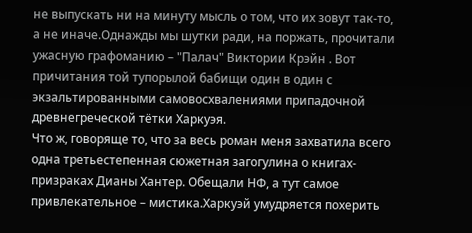не выпускать ни на минуту мысль о том, что их зовут так-то, а не иначе.Однажды мы шутки ради, на поржать, прочитали ужасную графоманию – "Палач" Виктории Крэйн . Вот причитания той тупорылой бабищи один в один с экзальтированными самовосхвалениями припадочной древнегреческой тётки Харкуэя.
Что ж, говоряще то, что за весь роман меня захватила всего одна третьестепенная сюжетная загогулина о книгах-призраках Дианы Хантер. Обещали НФ, а тут самое привлекательное – мистика.Харкуэй умудряется похерить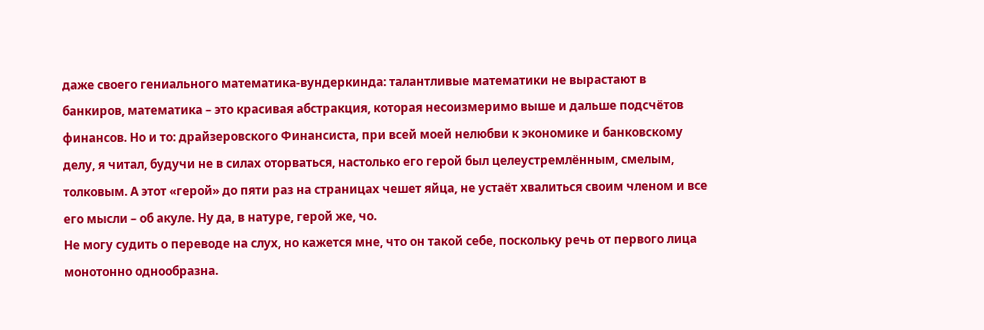даже своего гениального математика-вундеркинда: талантливые математики не вырастают в банкиров, математика – это красивая абстракция, которая несоизмеримо выше и дальше подсчётов финансов. Но и то: драйзеровского Финансиста, при всей моей нелюбви к экономике и банковскому делу, я читал, будучи не в силах оторваться, настолько его герой был целеустремлённым, смелым, толковым. А этот «герой» до пяти раз на страницах чешет яйца, не устаёт хвалиться своим членом и все его мысли – об акуле. Ну да, в натуре, герой же, чо.
Не могу судить о переводе на слух, но кажется мне, что он такой себе, поскольку речь от первого лица монотонно однообразна.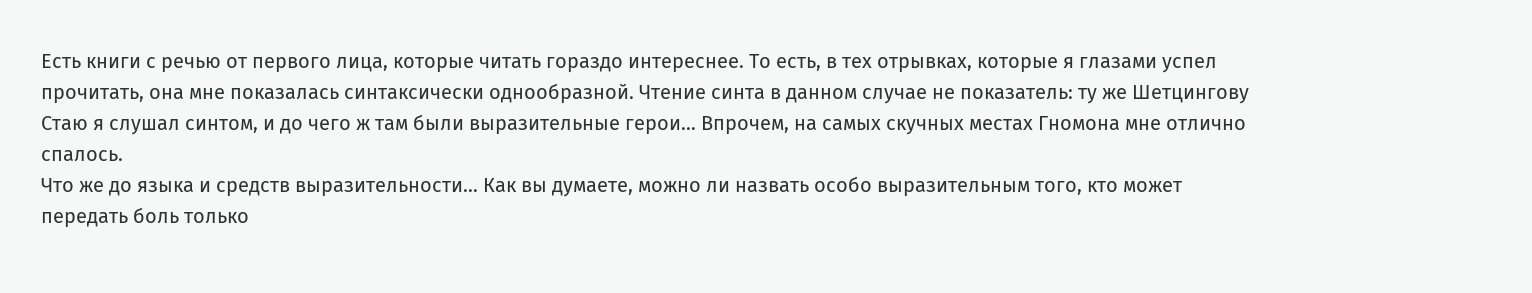Есть книги с речью от первого лица, которые читать гораздо интереснее. То есть, в тех отрывках, которые я глазами успел прочитать, она мне показалась синтаксически однообразной. Чтение синта в данном случае не показатель: ту же Шетцингову Стаю я слушал синтом, и до чего ж там были выразительные герои… Впрочем, на самых скучных местах Гномона мне отлично спалось.
Что же до языка и средств выразительности… Как вы думаете, можно ли назвать особо выразительным того, кто может передать боль только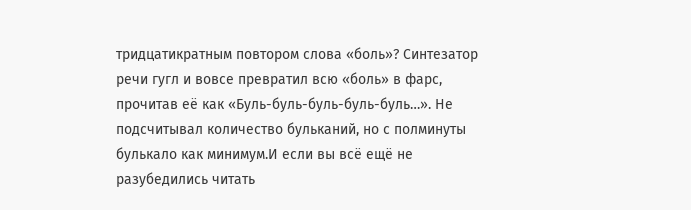тридцатикратным повтором слова «боль»? Синтезатор речи гугл и вовсе превратил всю «боль» в фарс, прочитав её как «Буль-буль-буль-буль-буль…». Не подсчитывал количество бульканий, но с полминуты булькало как минимум.И если вы всё ещё не разубедились читать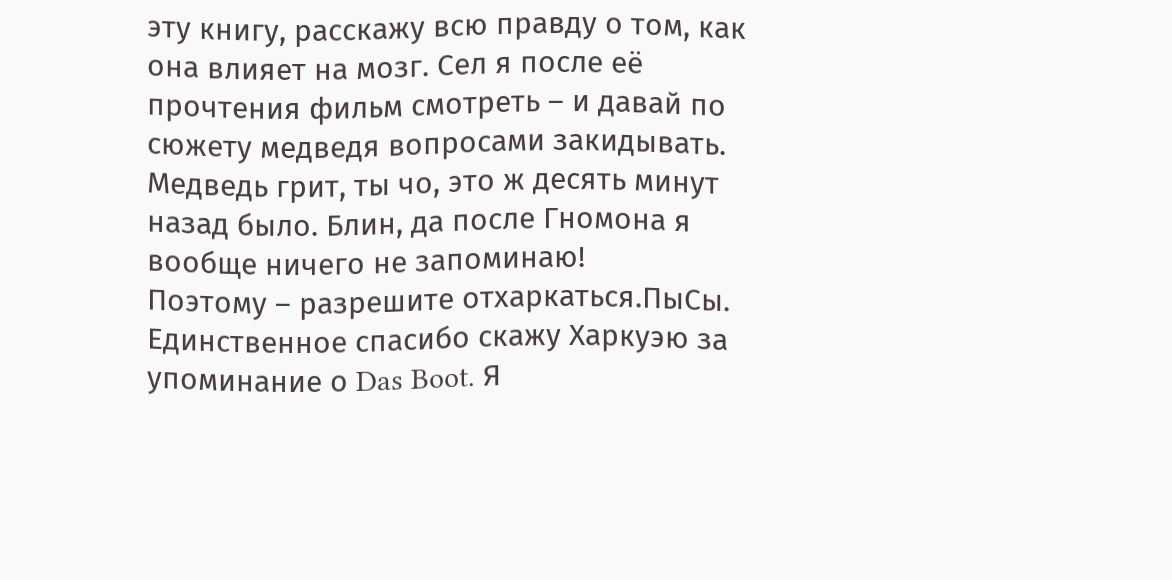эту книгу, расскажу всю правду о том, как она влияет на мозг. Сел я после её прочтения фильм смотреть – и давай по сюжету медведя вопросами закидывать. Медведь грит, ты чо, это ж десять минут назад было. Блин, да после Гномона я вообще ничего не запоминаю!
Поэтому – разрешите отхаркаться.ПыСы. Единственное спасибо скажу Харкуэю за упоминание о Das Boot. Я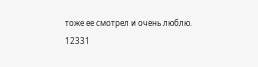тоже ее смотрел и очень люблю.
12331